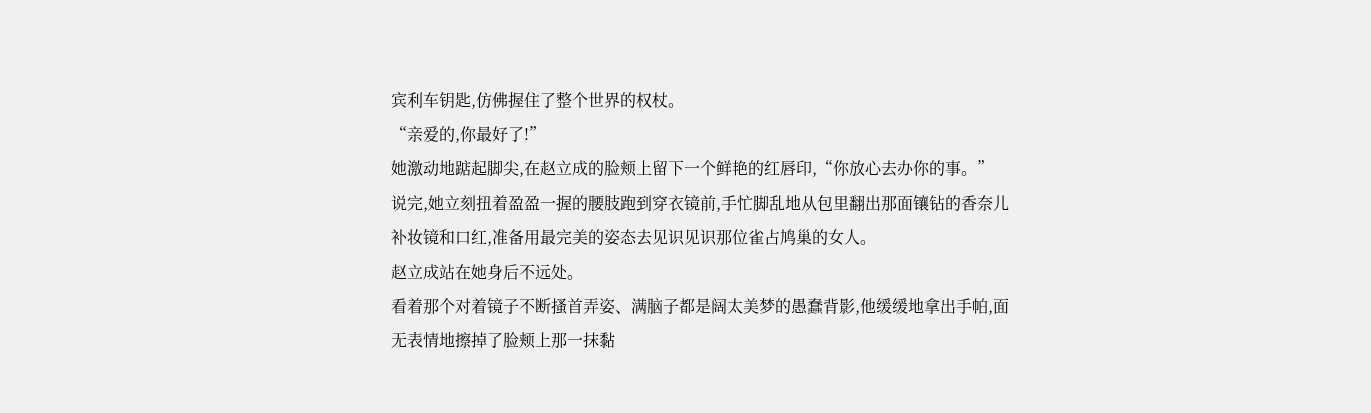宾利车钥匙,仿佛握住了整个世界的权杖。
“亲爱的,你最好了!”
她激动地踮起脚尖,在赵立成的脸颊上留下一个鲜艳的红唇印,“你放心去办你的事。”
说完,她立刻扭着盈盈一握的腰肢跑到穿衣镜前,手忙脚乱地从包里翻出那面镶钻的香奈儿补妆镜和口红,准备用最完美的姿态去见识见识那位雀占鸠巢的女人。
赵立成站在她身后不远处。
看着那个对着镜子不断搔首弄姿、满脑子都是阔太美梦的愚蠢背影,他缓缓地拿出手帕,面无表情地擦掉了脸颊上那一抹黏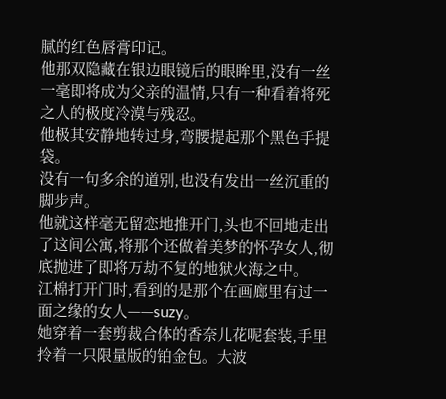腻的红色唇膏印记。
他那双隐藏在银边眼镜后的眼眸里,没有一丝一毫即将成为父亲的温情,只有一种看着将死之人的极度冷漠与残忍。
他极其安静地转过身,弯腰提起那个黑色手提袋。
没有一句多余的道别,也没有发出一丝沉重的脚步声。
他就这样毫无留恋地推开门,头也不回地走出了这间公寓,将那个还做着美梦的怀孕女人,彻底抛进了即将万劫不复的地狱火海之中。
江棉打开门时,看到的是那个在画廊里有过一面之缘的女人——suzy。
她穿着一套剪裁合体的香奈儿花呢套装,手里拎着一只限量版的铂金包。大波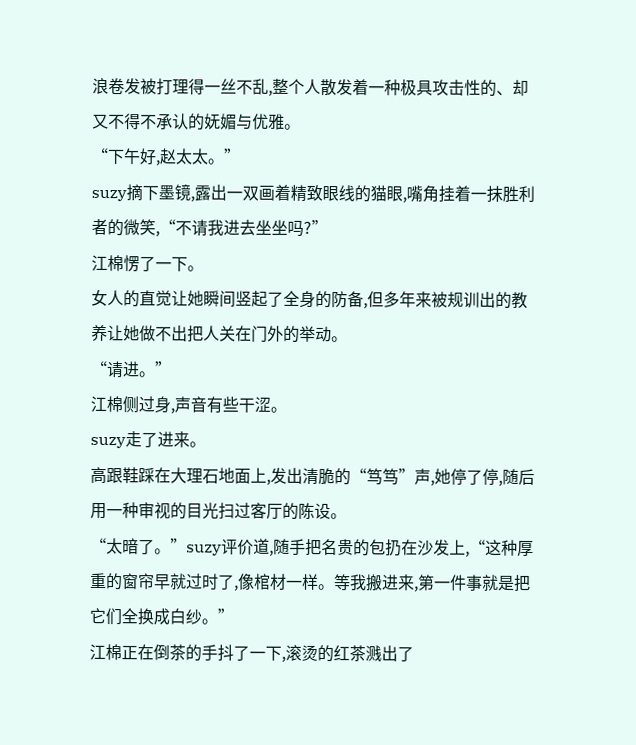浪卷发被打理得一丝不乱,整个人散发着一种极具攻击性的、却又不得不承认的妩媚与优雅。
“下午好,赵太太。”
suzy摘下墨镜,露出一双画着精致眼线的猫眼,嘴角挂着一抹胜利者的微笑,“不请我进去坐坐吗?”
江棉愣了一下。
女人的直觉让她瞬间竖起了全身的防备,但多年来被规训出的教养让她做不出把人关在门外的举动。
“请进。”
江棉侧过身,声音有些干涩。
suzy走了进来。
高跟鞋踩在大理石地面上,发出清脆的“笃笃”声,她停了停,随后用一种审视的目光扫过客厅的陈设。
“太暗了。”suzy评价道,随手把名贵的包扔在沙发上,“这种厚重的窗帘早就过时了,像棺材一样。等我搬进来,第一件事就是把它们全换成白纱。”
江棉正在倒茶的手抖了一下,滚烫的红茶溅出了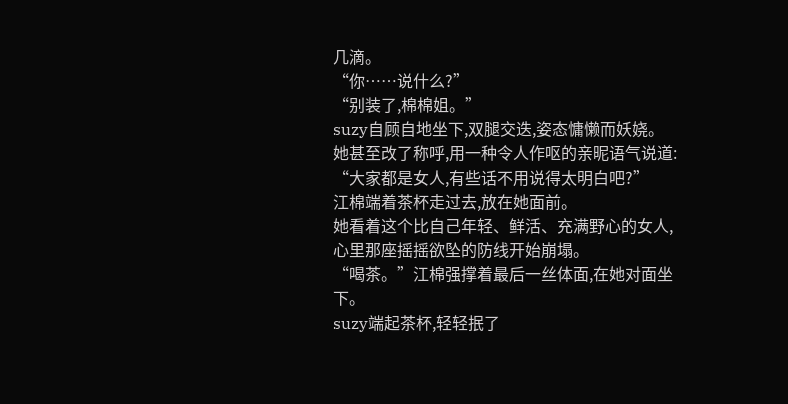几滴。
“你……说什么?”
“别装了,棉棉姐。”
suzy自顾自地坐下,双腿交迭,姿态慵懒而妖娆。她甚至改了称呼,用一种令人作呕的亲昵语气说道:
“大家都是女人,有些话不用说得太明白吧?”
江棉端着茶杯走过去,放在她面前。
她看着这个比自己年轻、鲜活、充满野心的女人,心里那座摇摇欲坠的防线开始崩塌。
“喝茶。”江棉强撑着最后一丝体面,在她对面坐下。
suzy端起茶杯,轻轻抿了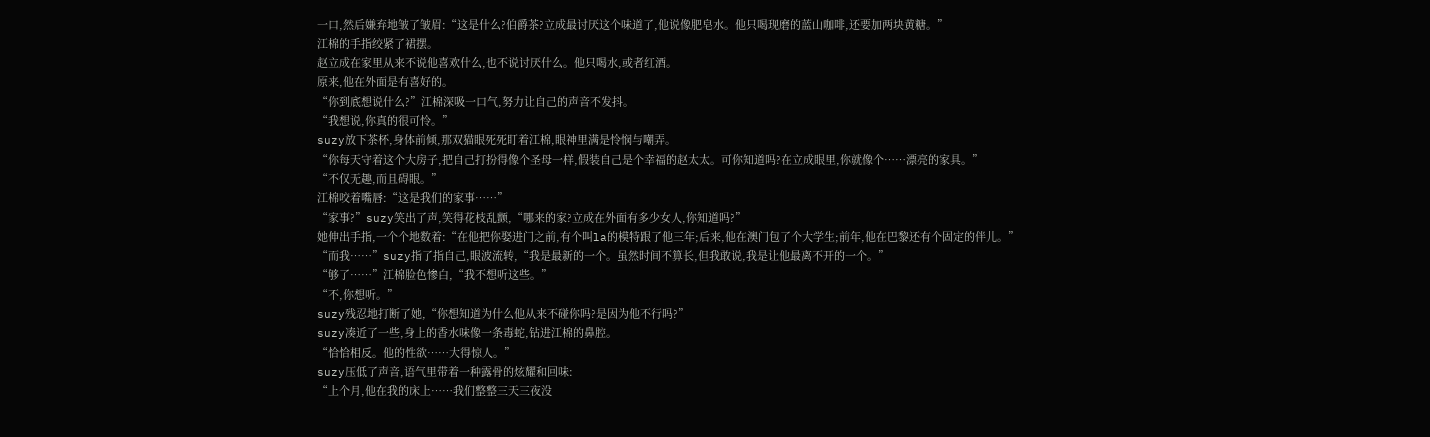一口,然后嫌弃地皱了皱眉:“这是什么?伯爵茶?立成最讨厌这个味道了,他说像肥皂水。他只喝现磨的蓝山咖啡,还要加两块黄糖。”
江棉的手指绞紧了裙摆。
赵立成在家里从来不说他喜欢什么,也不说讨厌什么。他只喝水,或者红酒。
原来,他在外面是有喜好的。
“你到底想说什么?”江棉深吸一口气,努力让自己的声音不发抖。
“我想说,你真的很可怜。”
suzy放下茶杯,身体前倾,那双猫眼死死盯着江棉,眼神里满是怜悯与嘲弄。
“你每天守着这个大房子,把自己打扮得像个圣母一样,假装自己是个幸福的赵太太。可你知道吗?在立成眼里,你就像个……漂亮的家具。”
“不仅无趣,而且碍眼。”
江棉咬着嘴唇:“这是我们的家事……”
“家事?”suzy笑出了声,笑得花枝乱颤,“哪来的家?立成在外面有多少女人,你知道吗?”
她伸出手指,一个个地数着:“在他把你娶进门之前,有个叫la的模特跟了他三年;后来,他在澳门包了个大学生;前年,他在巴黎还有个固定的伴儿。”
“而我……”suzy指了指自己,眼波流转,“我是最新的一个。虽然时间不算长,但我敢说,我是让他最离不开的一个。”
“够了……”江棉脸色惨白,“我不想听这些。”
“不,你想听。”
suzy残忍地打断了她,“你想知道为什么他从来不碰你吗?是因为他不行吗?”
suzy凑近了一些,身上的香水味像一条毒蛇,钻进江棉的鼻腔。
“恰恰相反。他的性欲……大得惊人。”
suzy压低了声音,语气里带着一种露骨的炫耀和回味:
“上个月,他在我的床上……我们整整三天三夜没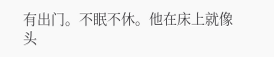有出门。不眠不休。他在床上就像头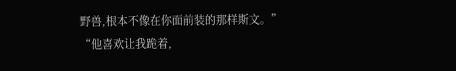野兽,根本不像在你面前装的那样斯文。”
“他喜欢让我跪着,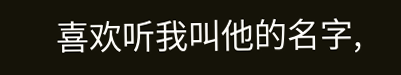喜欢听我叫他的名字,